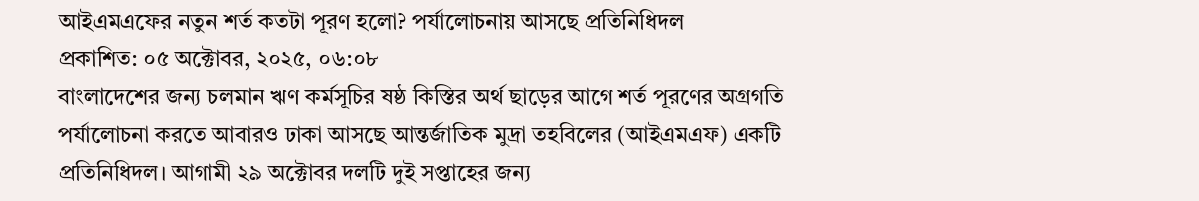আইএমএফের নতুন শর্ত কতটা পূরণ হলো? পর্যালোচনায় আসছে প্রতিনিধিদল
প্রকাশিত: ০৫ অক্টোবর, ২০২৫, ০৬:০৮
বাংলাদেশের জন্য চলমান ঋণ কর্মসূচির ষষ্ঠ কিস্তির অর্থ ছাড়ের আগে শর্ত পূরণের অগ্রগতি পর্যালোচনা করতে আবারও ঢাকা আসছে আন্তর্জাতিক মুদ্রা তহবিলের (আইএমএফ) একটি প্রতিনিধিদল। আগামী ২৯ অক্টোবর দলটি দুই সপ্তাহের জন্য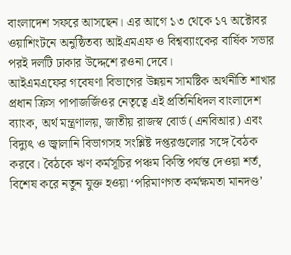বাংলাদেশ সফরে আসছেন। এর আগে ১৩ থেকে ১৭ অক্টোবর ওয়াশিংটনে অনুষ্ঠিতব্য আইএমএফ ও বিশ্বব্যাংকের বার্ষিক সভার পরই দলটি ঢাকার উদ্দেশে রওনা দেবে।
আইএমএফের গবেষণা বিভাগের উন্নয়ন সামষ্টিক অর্থনীতি শাখার প্রধান ক্রিস পাপাজর্জিওর নেতৃত্বে এই প্রতিনিধিদল বাংলাদেশ ব্যাংক, অর্থ মন্ত্রণালয়, জাতীয় রাজস্ব বোর্ড (এনবিআর) এবং বিদ্যুৎ ও জ্বালানি বিভাগসহ সংশ্লিষ্ট দপ্তরগুলোর সঙ্গে বৈঠক করবে। বৈঠকে ঋণ কর্মসূচির পঞ্চম কিস্তি পর্যন্ত দেওয়া শর্ত, বিশেষ করে নতুন যুক্ত হওয়া ‘পরিমাণগত কর্মক্ষমতা মানদণ্ড’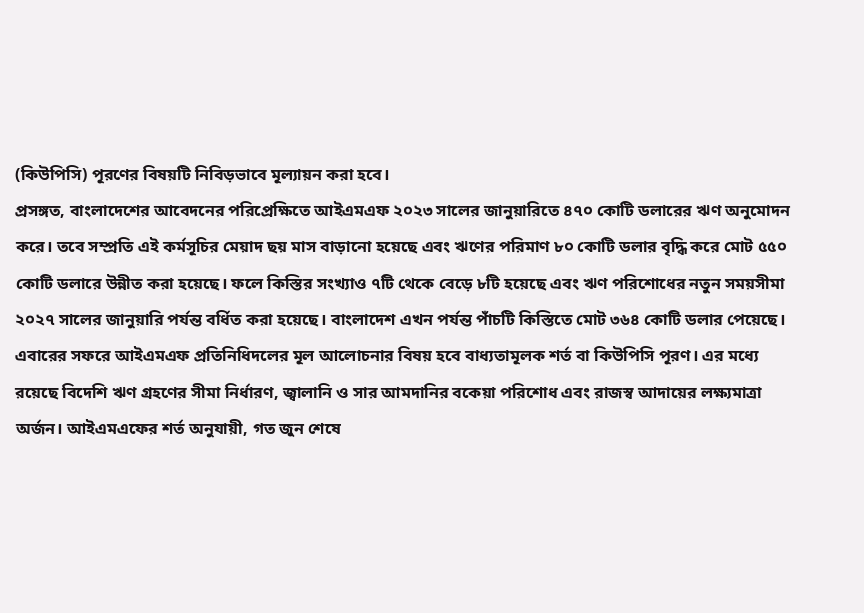(কিউপিসি) পূরণের বিষয়টি নিবিড়ভাবে মূল্যায়ন করা হবে।
প্রসঙ্গত, বাংলাদেশের আবেদনের পরিপ্রেক্ষিতে আইএমএফ ২০২৩ সালের জানুয়ারিতে ৪৭০ কোটি ডলারের ঋণ অনুমোদন করে। তবে সম্প্রতি এই কর্মসূচির মেয়াদ ছয় মাস বাড়ানো হয়েছে এবং ঋণের পরিমাণ ৮০ কোটি ডলার বৃদ্ধি করে মোট ৫৫০ কোটি ডলারে উন্নীত করা হয়েছে। ফলে কিস্তির সংখ্যাও ৭টি থেকে বেড়ে ৮টি হয়েছে এবং ঋণ পরিশোধের নতুন সময়সীমা ২০২৭ সালের জানুয়ারি পর্যন্ত বর্ধিত করা হয়েছে। বাংলাদেশ এখন পর্যন্ত পাঁচটি কিস্তিতে মোট ৩৬৪ কোটি ডলার পেয়েছে।
এবারের সফরে আইএমএফ প্রতিনিধিদলের মূল আলোচনার বিষয় হবে বাধ্যতামূলক শর্ত বা কিউপিসি পূরণ। এর মধ্যে রয়েছে বিদেশি ঋণ গ্রহণের সীমা নির্ধারণ, জ্বালানি ও সার আমদানির বকেয়া পরিশোধ এবং রাজস্ব আদায়ের লক্ষ্যমাত্রা অর্জন। আইএমএফের শর্ত অনুযায়ী, গত জুন শেষে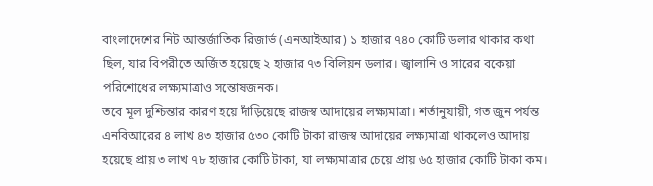বাংলাদেশের নিট আন্তর্জাতিক রিজার্ভ (এনআইআর) ১ হাজার ৭৪০ কোটি ডলার থাকার কথা ছিল, যার বিপরীতে অর্জিত হয়েছে ২ হাজার ৭৩ বিলিয়ন ডলার। জ্বালানি ও সারের বকেয়া পরিশোধের লক্ষ্যমাত্রাও সন্তোষজনক।
তবে মূল দুশ্চিন্তার কারণ হয়ে দাঁড়িয়েছে রাজস্ব আদায়ের লক্ষ্যমাত্রা। শর্তানুযায়ী, গত জুন পর্যন্ত এনবিআরের ৪ লাখ ৪৩ হাজার ৫৩০ কোটি টাকা রাজস্ব আদায়ের লক্ষ্যমাত্রা থাকলেও আদায় হয়েছে প্রায় ৩ লাখ ৭৮ হাজার কোটি টাকা, যা লক্ষ্যমাত্রার চেয়ে প্রায় ৬৫ হাজার কোটি টাকা কম।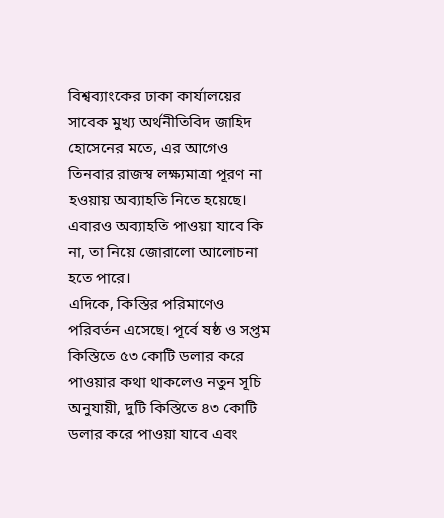বিশ্বব্যাংকের ঢাকা কার্যালয়ের সাবেক মুখ্য অর্থনীতিবিদ জাহিদ হোসেনের মতে, এর আগেও তিনবার রাজস্ব লক্ষ্যমাত্রা পূরণ না হওয়ায় অব্যাহতি নিতে হয়েছে। এবারও অব্যাহতি পাওয়া যাবে কি না, তা নিয়ে জোরালো আলোচনা হতে পারে।
এদিকে, কিস্তির পরিমাণেও পরিবর্তন এসেছে। পূর্বে ষষ্ঠ ও সপ্তম কিস্তিতে ৫৩ কোটি ডলার করে পাওয়ার কথা থাকলেও নতুন সূচি অনুযায়ী, দুটি কিস্তিতে ৪৩ কোটি ডলার করে পাওয়া যাবে এবং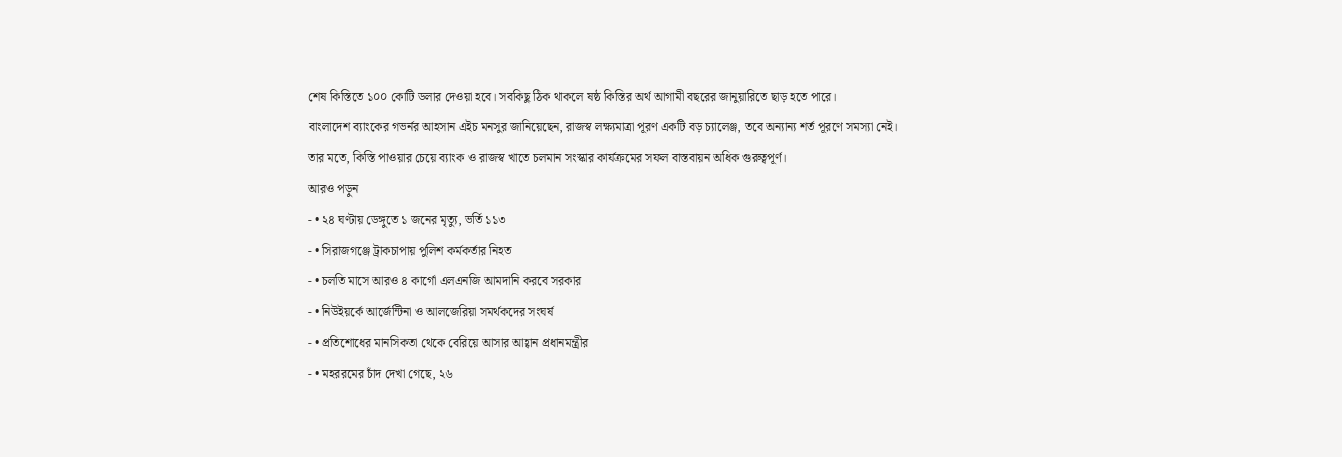শেষ কিস্তিতে ১০০ কোটি ডলার দেওয়া হবে। সবকিছু ঠিক থাকলে ষষ্ঠ কিস্তির অর্থ আগামী বছরের জানুয়ারিতে ছাড় হতে পারে।
বাংলাদেশ ব্যাংকের গভর্নর আহসান এইচ মনসুর জানিয়েছেন, রাজস্ব লক্ষ্যমাত্রা পূরণ একটি বড় চ্যালেঞ্জ, তবে অন্যান্য শর্ত পূরণে সমস্যা নেই। তার মতে, কিস্তি পাওয়ার চেয়ে ব্যাংক ও রাজস্ব খাতে চলমান সংস্কার কার্যক্রমের সফল বাস্তবায়ন অধিক গুরুত্বপূর্ণ।
আরও পড়ুন
- • ২৪ ঘণ্টায় ডেঙ্গুতে ১ জনের মৃত্যু, ভর্তি ১১৩
- • সিরাজগঞ্জে ট্রাকচাপায় পুলিশ কর্মকর্তার নিহত
- • চলতি মাসে আরও ৪ কার্গো এলএনজি আমদানি করবে সরকার
- • নিউইয়র্কে আর্জেন্টিনা ও আলজেরিয়া সমর্থকদের সংঘর্ষ
- • প্রতিশোধের মানসিকতা থেকে বেরিয়ে আসার আহ্বান প্রধানমন্ত্রীর
- • মহররমের চাঁদ দেখা গেছে, ২৬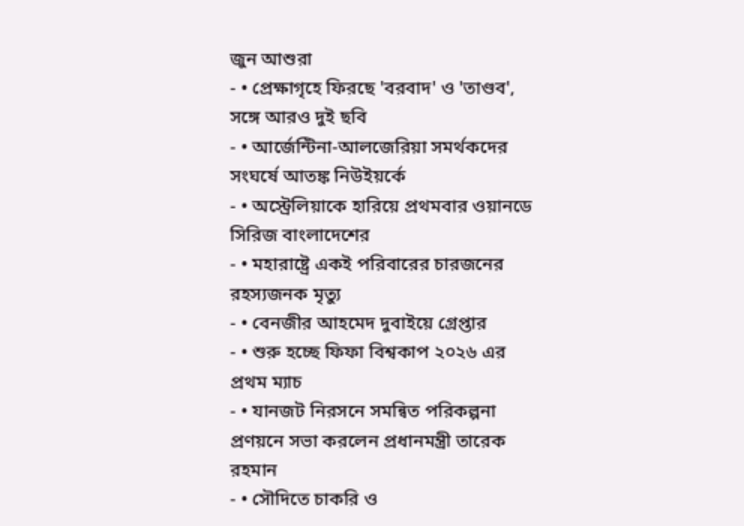জুন আশুরা
- • প্রেক্ষাগৃহে ফিরছে 'বরবাদ' ও 'তাণ্ডব', সঙ্গে আরও দুই ছবি
- • আর্জেন্টিনা-আলজেরিয়া সমর্থকদের সংঘর্ষে আতঙ্ক নিউইয়র্কে
- • অস্ট্রেলিয়াকে হারিয়ে প্রথমবার ওয়ানডে সিরিজ বাংলাদেশের
- • মহারাষ্ট্রে একই পরিবারের চারজনের রহস্যজনক মৃত্যু
- • বেনজীর আহমেদ দুবাইয়ে গ্রেপ্তার
- • শুরু হচ্ছে ফিফা বিশ্বকাপ ২০২৬ এর প্রথম ম্যাচ
- • যানজট নিরসনে সমন্বিত পরিকল্পনা প্রণয়নে সভা করলেন প্রধানমন্ত্রী তারেক রহমান
- • সৌদিতে চাকরি ও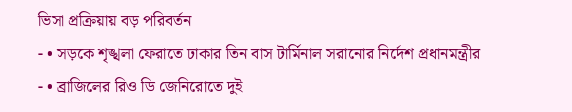ভিসা প্রক্রিয়ায় বড় পরিবর্তন
- • সড়কে শৃঙ্খলা ফেরাতে ঢাকার তিন বাস টার্মিনাল সরানোর নির্দেশ প্রধানমন্ত্রীর
- • ব্রাজিলের রিও ডি জেনিরোতে দুই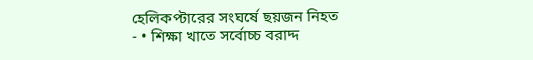হেলিকপ্টারের সংঘর্ষে ছয়জন নিহত
- • শিক্ষা খাতে সর্বোচ্চ বরাদ্দ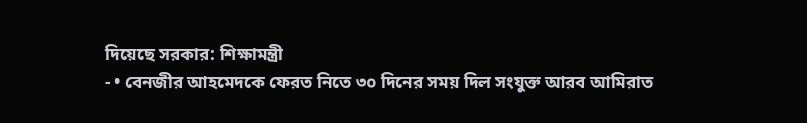দিয়েছে সরকার: শিক্ষামন্ত্রী
- • বেনজীর আহমেদকে ফেরত নিতে ৩০ দিনের সময় দিল সংযুক্ত আরব আমিরাত